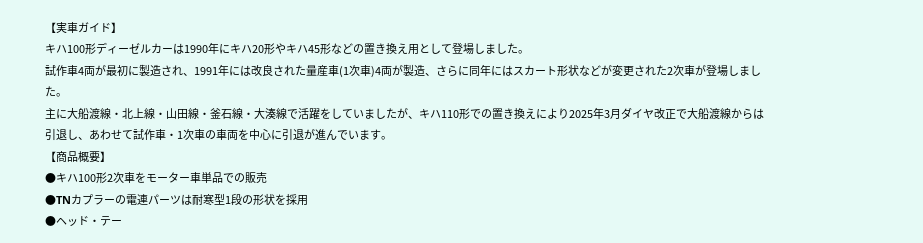【実車ガイド】
キハ100形ディーゼルカーは1990年にキハ20形やキハ45形などの置き換え用として登場しました。
試作車4両が最初に製造され、1991年には改良された量産車(1次車)4両が製造、さらに同年にはスカート形状などが変更された2次車が登場しました。
主に大船渡線・北上線・山田線・釜石線・大湊線で活躍をしていましたが、キハ110形での置き換えにより2025年3月ダイヤ改正で大船渡線からは引退し、あわせて試作車・1次車の車両を中心に引退が進んでいます。
【商品概要】
●キハ100形2次車をモーター車単品での販売
●TNカプラーの電連パーツは耐寒型1段の形状を採用
●ヘッド・テー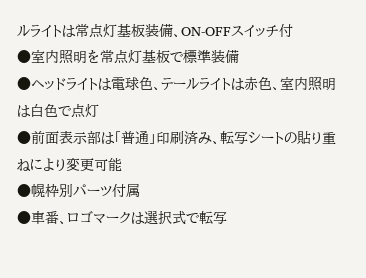ルライトは常点灯基板装備、ON-OFFスイッチ付
●室内照明を常点灯基板で標準装備
●ヘッドライトは電球色、テールライトは赤色、室内照明は白色で点灯
●前面表示部は「普通」印刷済み、転写シートの貼り重ねにより変更可能
●幌枠別パーツ付属
●車番、ロゴマークは選択式で転写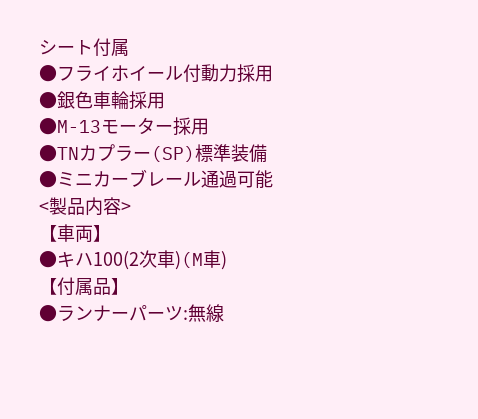シート付属
●フライホイール付動力採用
●銀色車輪採用
●M-13モーター採用
●TNカプラー(SP)標準装備
●ミニカーブレール通過可能
<製品内容>
【車両】
●キハ100(2次車)(M車)
【付属品】
●ランナーパーツ:無線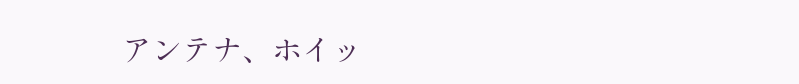アンテナ、ホイッ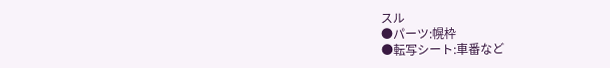スル
●パーツ:幌枠
●転写シート:車番など